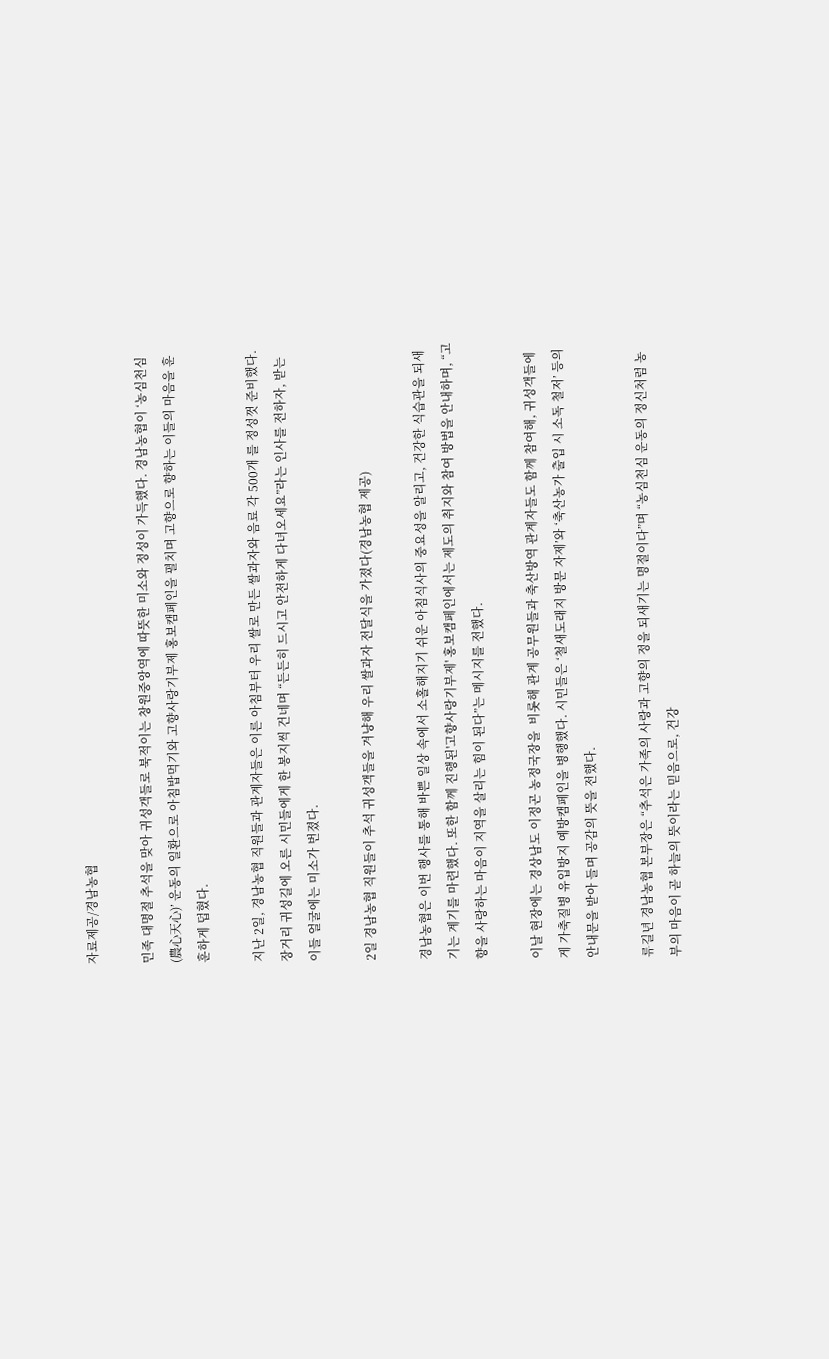자료제공/경남농협

민족 대명절 추석을 맞아 귀성객들로 북적이는 창원중앙역에 따뜻한 미소와 정성이 가득했다. 경남농협이 ‘농심천심(農心天心)’ 운동의 일환으로 아침밥먹기와 고향사랑기부제 홍보캠페인을 펼치며 고향으로 향하는 이들의 마음을 훈훈하게 덥혔다.

지난 2일, 경남농협 직원들과 관계자들은 이른 아침부터 우리 쌀로 만든 쌀과자와 음료 각 500개 를 정성껏 준비했다. 장거리 귀성길에 오른 시민들에게 한 봉지씩 건네며 “든든히 드시고 안전하게 다녀오세요”라는 인사를 전하자, 받는 이들 얼굴에는 미소가 번졌다.

2일 경남농협 직원들이 추석 귀성객들을 겨냥해 우리 쌀과자 전달식을 가졌다(경남농협 제공)

경남농협은 이번 행사를 통해 바쁜 일상 속에서 소홀해지기 쉬운 아침식사의 중요성을 알리고, 건강한 식습관을 되새기는 계기를 마련했다. 또한 함께 진행된'고향사랑기부제' 홍보캠페인에서는 제도의 취지와 참여 방법을 안내하며, “고향을 사랑하는 마음이 지역을 살리는 힘이 된다”는 메시지를 전했다.

이날 현장에는 경상남도 이정곤 농정국장을  비롯해 관계 공무원들과 축산방역 관계자들도 함께 참여해, 귀성객들에게 가축질병 유입방지 예방캠페인을 병행했다. 시민들은 ‘철새도래지 방문 자제’와 ‘축산농가 출입 시 소독 철저’ 등의 안내문을 받아 들며 공감의 뜻을 전했다.

류길년 경남농협 본부장은 “추석은 가족의 사랑과 고향의 정을 되새기는 명절이다”며 “농심천심 운동의 정신처럼 농부의 마음이 곧 하늘의 뜻이라는 믿음으로, 건강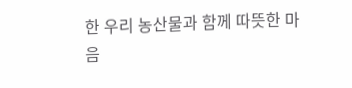한 우리 농산물과 함께 따뜻한 마음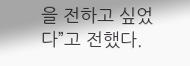을 전하고 싶었다”고 전했다.